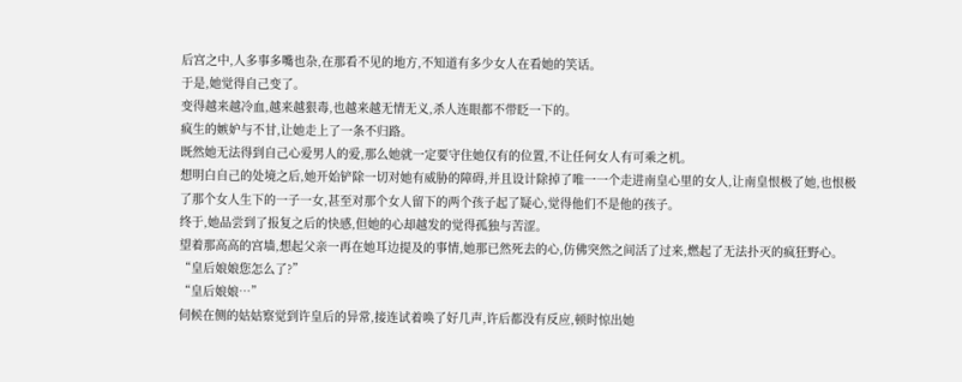后宫之中,人多事多嘴也杂,在那看不见的地方,不知道有多少女人在看她的笑话。
于是,她觉得自己变了。
变得越来越冷血,越来越狠毒,也越来越无情无义,杀人连眼都不带眨一下的。
疯生的嫉妒与不甘,让她走上了一条不归路。
既然她无法得到自己心爱男人的爱,那么她就一定要守住她仅有的位置,不让任何女人有可乘之机。
想明白自己的处境之后,她开始铲除一切对她有威胁的障碍,并且设计除掉了唯一一个走进南皇心里的女人,让南皇恨极了她,也恨极了那个女人生下的一子一女,甚至对那个女人留下的两个孩子起了疑心,觉得他们不是他的孩子。
终于,她品尝到了报复之后的快感,但她的心却越发的觉得孤独与苦涩。
望着那高高的宫墙,想起父亲一再在她耳边提及的事情,她那已然死去的心,仿佛突然之间活了过来,燃起了无法扑灭的疯狂野心。
“皇后娘娘您怎么了?”
“皇后娘娘…”
伺候在侧的姑姑察觉到许皇后的异常,接连试着唤了好几声,许后都没有反应,顿时惊出她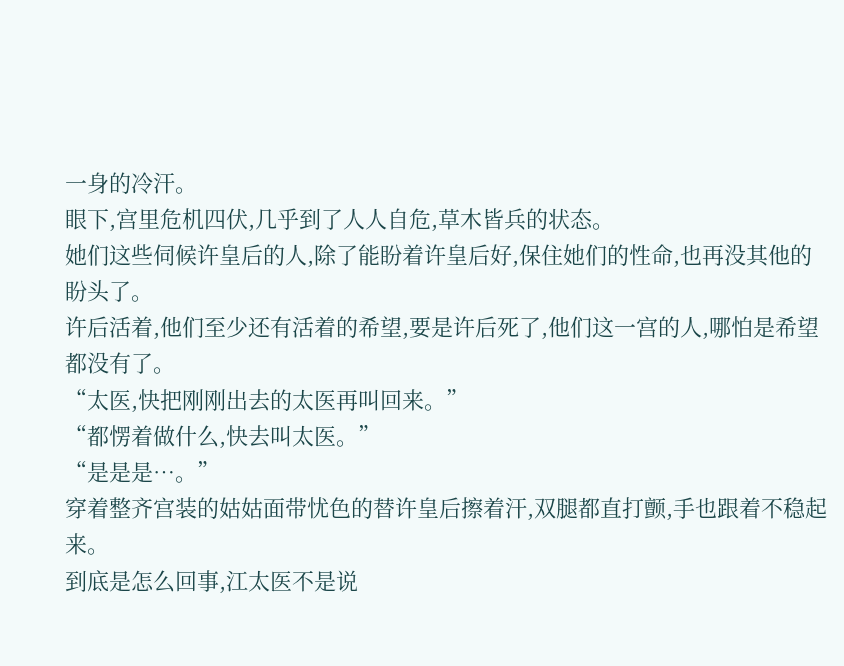一身的冷汗。
眼下,宫里危机四伏,几乎到了人人自危,草木皆兵的状态。
她们这些伺候许皇后的人,除了能盼着许皇后好,保住她们的性命,也再没其他的盼头了。
许后活着,他们至少还有活着的希望,要是许后死了,他们这一宫的人,哪怕是希望都没有了。
“太医,快把刚刚出去的太医再叫回来。”
“都愣着做什么,快去叫太医。”
“是是是…。”
穿着整齐宫装的姑姑面带忧色的替许皇后擦着汗,双腿都直打颤,手也跟着不稳起来。
到底是怎么回事,江太医不是说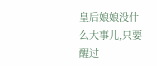皇后娘娘没什么大事儿,只要醒过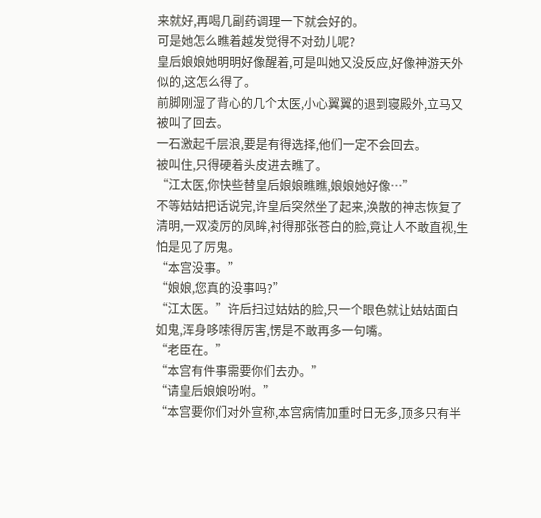来就好,再喝几副药调理一下就会好的。
可是她怎么瞧着越发觉得不对劲儿呢?
皇后娘娘她明明好像醒着,可是叫她又没反应,好像神游天外似的,这怎么得了。
前脚刚湿了背心的几个太医,小心翼翼的退到寝殿外,立马又被叫了回去。
一石激起千层浪,要是有得选择,他们一定不会回去。
被叫住,只得硬着头皮进去瞧了。
“江太医,你快些替皇后娘娘瞧瞧,娘娘她好像…”
不等姑姑把话说完,许皇后突然坐了起来,涣散的神志恢复了清明,一双凌厉的凤眸,衬得那张苍白的脸,竟让人不敢直视,生怕是见了厉鬼。
“本宫没事。”
“娘娘,您真的没事吗?”
“江太医。”许后扫过姑姑的脸,只一个眼色就让姑姑面白如鬼,浑身哆嗦得厉害,愣是不敢再多一句嘴。
“老臣在。”
“本宫有件事需要你们去办。”
“请皇后娘娘吩咐。”
“本宫要你们对外宣称,本宫病情加重时日无多,顶多只有半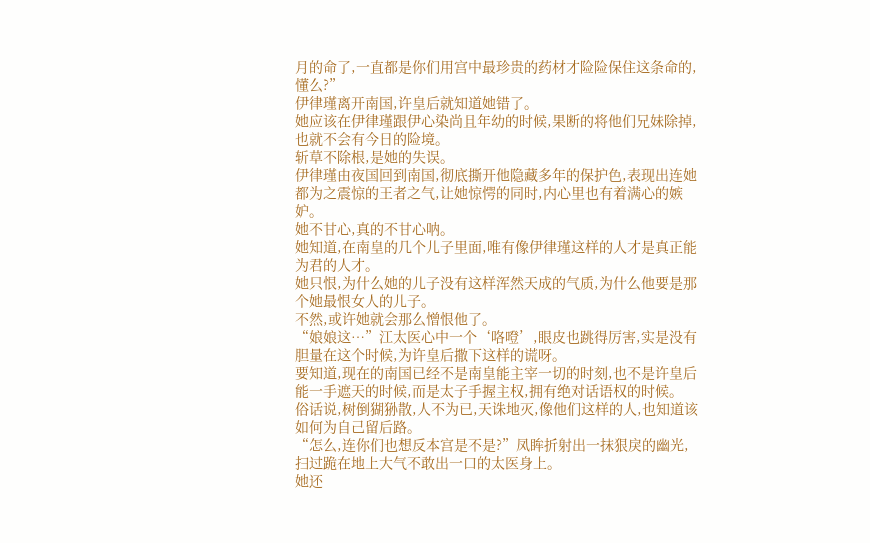月的命了,一直都是你们用宫中最珍贵的药材才险险保住这条命的,懂么?”
伊律瑾离开南国,许皇后就知道她错了。
她应该在伊律瑾跟伊心染尚且年幼的时候,果断的将他们兄妹除掉,也就不会有今日的险境。
斩草不除根,是她的失误。
伊律瑾由夜国回到南国,彻底撕开他隐藏多年的保护色,表现出连她都为之震惊的王者之气,让她惊愕的同时,内心里也有着满心的嫉妒。
她不甘心,真的不甘心呐。
她知道,在南皇的几个儿子里面,唯有像伊律瑾这样的人才是真正能为君的人才。
她只恨,为什么她的儿子没有这样浑然天成的气质,为什么他要是那个她最恨女人的儿子。
不然,或许她就会那么憎恨他了。
“娘娘这…”江太医心中一个‘咯噔’,眼皮也跳得厉害,实是没有胆量在这个时候,为许皇后撒下这样的谎呀。
要知道,现在的南国已经不是南皇能主宰一切的时刻,也不是许皇后能一手遮天的时候,而是太子手握主权,拥有绝对话语权的时候。
俗话说,树倒猢狲散,人不为已,天诛地灭,像他们这样的人,也知道该如何为自己留后路。
“怎么,连你们也想反本宫是不是?”凤眸折射出一抹狠戾的幽光,扫过跪在地上大气不敢出一口的太医身上。
她还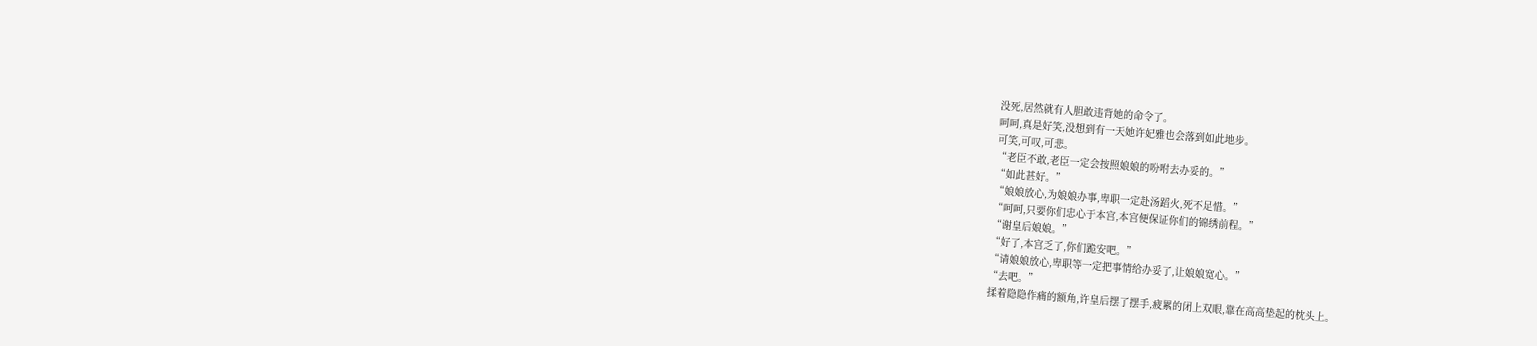没死,居然就有人胆敢违背她的命令了。
呵呵,真是好笑,没想到有一天她许妃雅也会落到如此地步。
可笑,可叹,可悲。
“老臣不敢,老臣一定会按照娘娘的吩咐去办妥的。”
“如此甚好。”
“娘娘放心,为娘娘办事,卑职一定赴汤蹈火,死不足惜。”
“呵呵,只要你们忠心于本宫,本宫便保证你们的锦绣前程。”
“谢皇后娘娘。”
“好了,本宫乏了,你们跪安吧。”
“请娘娘放心,卑职等一定把事情给办妥了,让娘娘宽心。”
“去吧。”
揉着隐隐作痛的额角,许皇后摆了摆手,疲累的闭上双眼,靠在高高垫起的枕头上。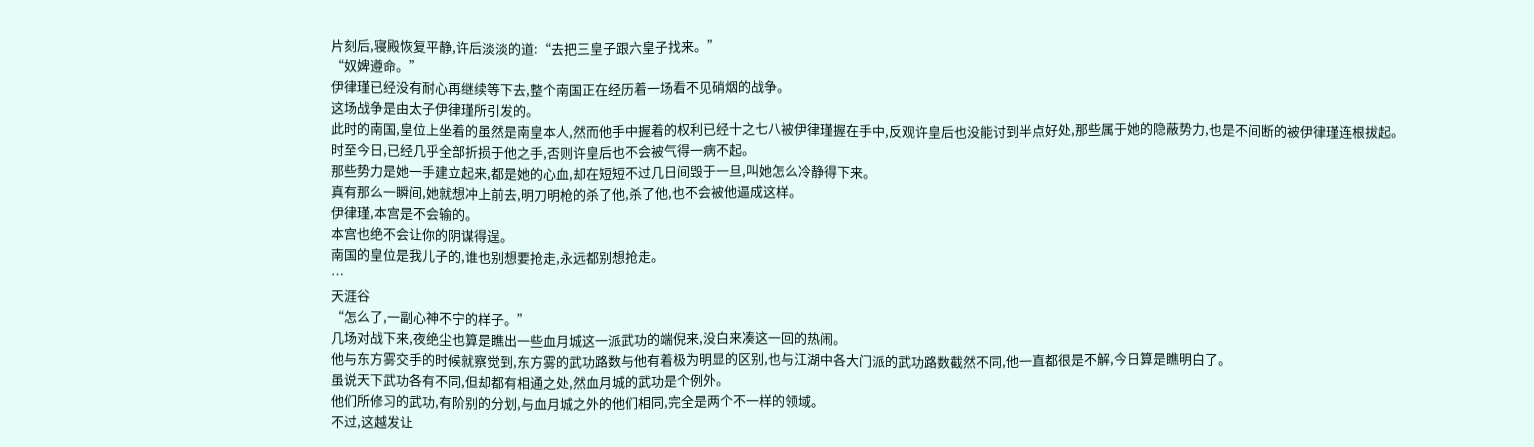片刻后,寝殿恢复平静,许后淡淡的道:“去把三皇子跟六皇子找来。”
“奴婢遵命。”
伊律瑾已经没有耐心再继续等下去,整个南国正在经历着一场看不见硝烟的战争。
这场战争是由太子伊律瑾所引发的。
此时的南国,皇位上坐着的虽然是南皇本人,然而他手中握着的权利已经十之七八被伊律瑾握在手中,反观许皇后也没能讨到半点好处,那些属于她的隐蔽势力,也是不间断的被伊律瑾连根拔起。
时至今日,已经几乎全部折损于他之手,否则许皇后也不会被气得一病不起。
那些势力是她一手建立起来,都是她的心血,却在短短不过几日间毁于一旦,叫她怎么冷静得下来。
真有那么一瞬间,她就想冲上前去,明刀明枪的杀了他,杀了他,也不会被他逼成这样。
伊律瑾,本宫是不会输的。
本宫也绝不会让你的阴谋得逞。
南国的皇位是我儿子的,谁也别想要抢走,永远都别想抢走。
…
天涯谷
“怎么了,一副心神不宁的样子。”
几场对战下来,夜绝尘也算是瞧出一些血月城这一派武功的端倪来,没白来凑这一回的热闹。
他与东方雾交手的时候就察觉到,东方雾的武功路数与他有着极为明显的区别,也与江湖中各大门派的武功路数截然不同,他一直都很是不解,今日算是瞧明白了。
虽说天下武功各有不同,但却都有相通之处,然血月城的武功是个例外。
他们所修习的武功,有阶别的分划,与血月城之外的他们相同,完全是两个不一样的领域。
不过,这越发让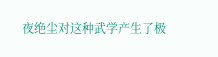夜绝尘对这种武学产生了极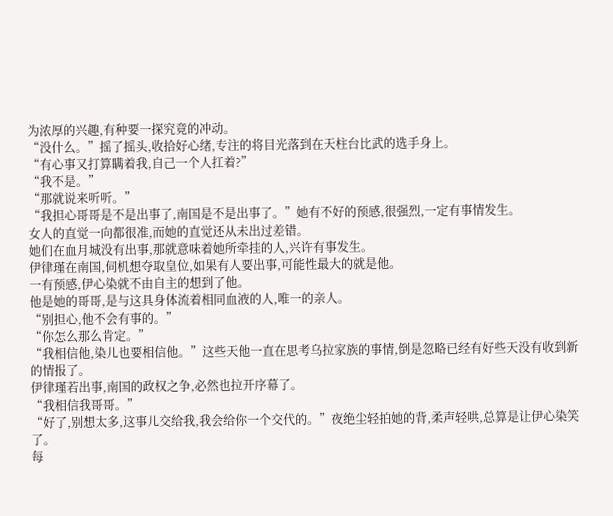为浓厚的兴趣,有种要一探究竟的冲动。
“没什么。”摇了摇头,收拾好心绪,专注的将目光落到在天柱台比武的选手身上。
“有心事又打算瞒着我,自己一个人扛着?”
“我不是。”
“那就说来听听。”
“我担心哥哥是不是出事了,南国是不是出事了。”她有不好的预感,很强烈,一定有事情发生。
女人的直觉一向都很准,而她的直觉还从未出过差错。
她们在血月城没有出事,那就意味着她所牵挂的人,兴许有事发生。
伊律瑾在南国,伺机想夺取皇位,如果有人要出事,可能性最大的就是他。
一有预感,伊心染就不由自主的想到了他。
他是她的哥哥,是与这具身体流着相同血液的人,唯一的亲人。
“别担心,他不会有事的。”
“你怎么那么肯定。”
“我相信他,染儿也要相信他。”这些天他一直在思考乌拉家族的事情,倒是忽略已经有好些天没有收到新的情报了。
伊律瑾若出事,南国的政权之争,必然也拉开序幕了。
“我相信我哥哥。”
“好了,别想太多,这事儿交给我,我会给你一个交代的。”夜绝尘轻拍她的背,柔声轻哄,总算是让伊心染笑了。
每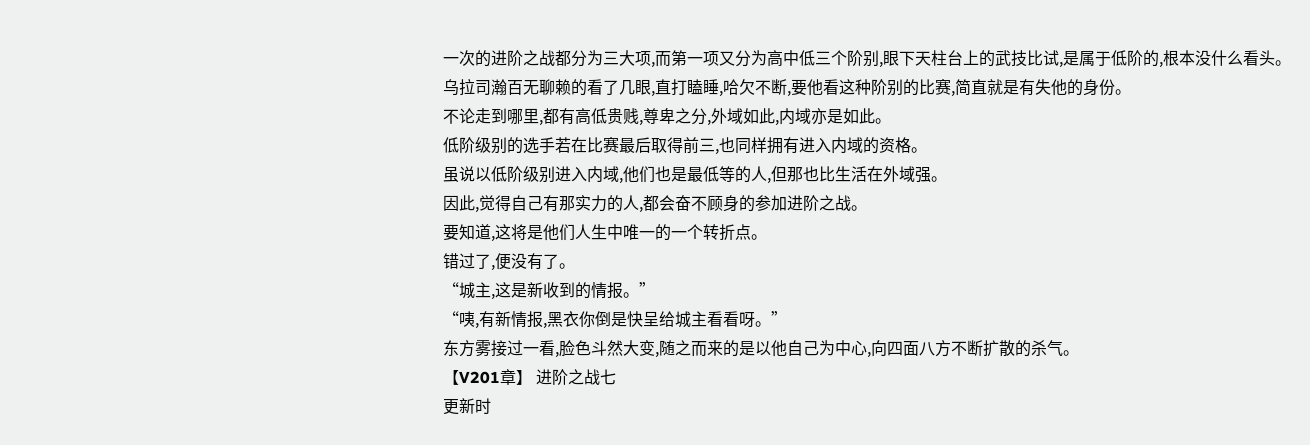一次的进阶之战都分为三大项,而第一项又分为高中低三个阶别,眼下天柱台上的武技比试,是属于低阶的,根本没什么看头。
乌拉司瀚百无聊赖的看了几眼,直打瞌睡,哈欠不断,要他看这种阶别的比赛,简直就是有失他的身份。
不论走到哪里,都有高低贵贱,尊卑之分,外域如此,内域亦是如此。
低阶级别的选手若在比赛最后取得前三,也同样拥有进入内域的资格。
虽说以低阶级别进入内域,他们也是最低等的人,但那也比生活在外域强。
因此,觉得自己有那实力的人,都会奋不顾身的参加进阶之战。
要知道,这将是他们人生中唯一的一个转折点。
错过了,便没有了。
“城主,这是新收到的情报。”
“咦,有新情报,黑衣你倒是快呈给城主看看呀。”
东方雾接过一看,脸色斗然大变,随之而来的是以他自己为中心,向四面八方不断扩散的杀气。
【V201章】 进阶之战七
更新时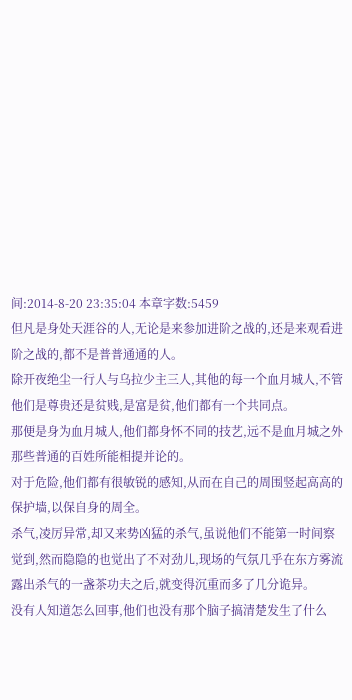间:2014-8-20 23:35:04 本章字数:5459
但凡是身处天涯谷的人,无论是来参加进阶之战的,还是来观看进阶之战的,都不是普普通通的人。
除开夜绝尘一行人与乌拉少主三人,其他的每一个血月城人,不管他们是尊贵还是贫贱,是富是贫,他们都有一个共同点。
那便是身为血月城人,他们都身怀不同的技艺,远不是血月城之外那些普通的百姓所能相提并论的。
对于危险,他们都有很敏锐的感知,从而在自己的周围竖起高高的保护墙,以保自身的周全。
杀气,凌厉异常,却又来势凶猛的杀气,虽说他们不能第一时间察觉到,然而隐隐的也觉出了不对劲儿,现场的气氛几乎在东方雾流露出杀气的一盏茶功夫之后,就变得沉重而多了几分诡异。
没有人知道怎么回事,他们也没有那个脑子搞清楚发生了什么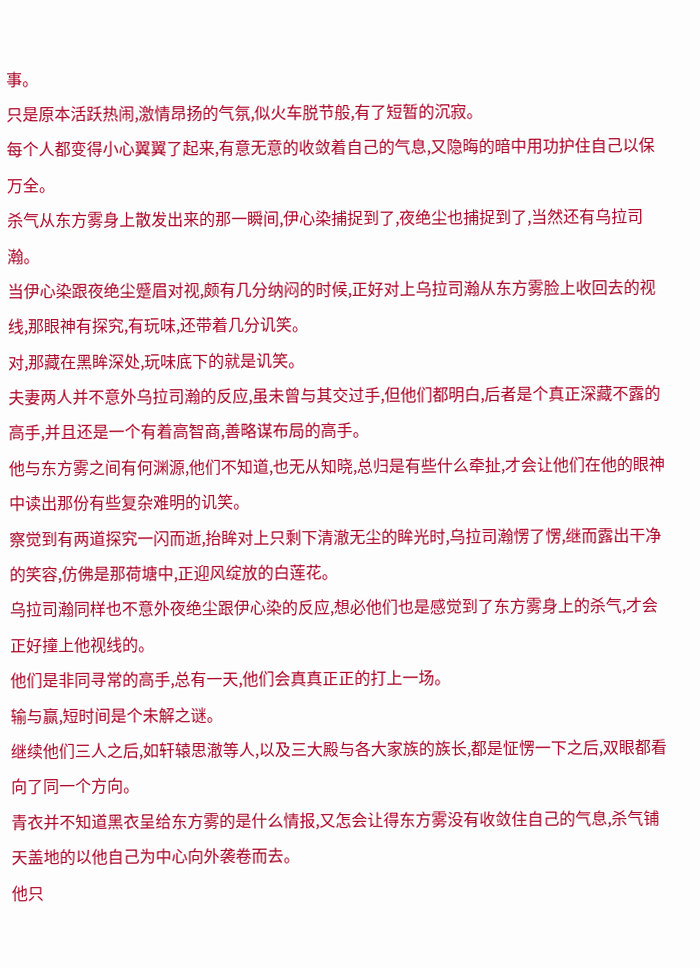事。
只是原本活跃热闹,激情昂扬的气氛,似火车脱节般,有了短暂的沉寂。
每个人都变得小心翼翼了起来,有意无意的收敛着自己的气息,又隐晦的暗中用功护住自己以保万全。
杀气从东方雾身上散发出来的那一瞬间,伊心染捕捉到了,夜绝尘也捕捉到了,当然还有乌拉司瀚。
当伊心染跟夜绝尘蹙眉对视,颇有几分纳闷的时候,正好对上乌拉司瀚从东方雾脸上收回去的视线,那眼神有探究,有玩味,还带着几分讥笑。
对,那藏在黑眸深处,玩味底下的就是讥笑。
夫妻两人并不意外乌拉司瀚的反应,虽未曾与其交过手,但他们都明白,后者是个真正深藏不露的高手,并且还是一个有着高智商,善略谋布局的高手。
他与东方雾之间有何渊源,他们不知道,也无从知晓,总归是有些什么牵扯,才会让他们在他的眼神中读出那份有些复杂难明的讥笑。
察觉到有两道探究一闪而逝,抬眸对上只剩下清澈无尘的眸光时,乌拉司瀚愣了愣,继而露出干净的笑容,仿佛是那荷塘中,正迎风绽放的白莲花。
乌拉司瀚同样也不意外夜绝尘跟伊心染的反应,想必他们也是感觉到了东方雾身上的杀气,才会正好撞上他视线的。
他们是非同寻常的高手,总有一天,他们会真真正正的打上一场。
输与赢,短时间是个未解之谜。
继续他们三人之后,如轩辕思澈等人,以及三大殿与各大家族的族长,都是怔愣一下之后,双眼都看向了同一个方向。
青衣并不知道黑衣呈给东方雾的是什么情报,又怎会让得东方雾没有收敛住自己的气息,杀气铺天盖地的以他自己为中心向外袭卷而去。
他只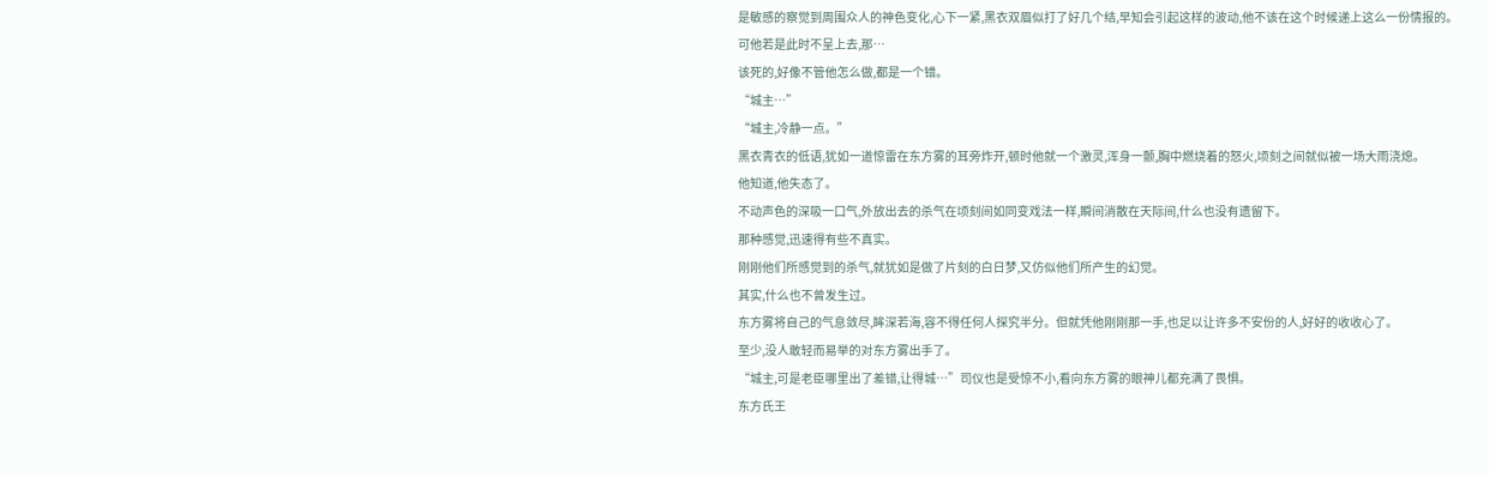是敏感的察觉到周围众人的神色变化,心下一紧,黑衣双眉似打了好几个结,早知会引起这样的波动,他不该在这个时候递上这么一份情报的。
可他若是此时不呈上去,那…
该死的,好像不管他怎么做,都是一个错。
“城主…”
“城主,冷静一点。”
黑衣青衣的低语,犹如一道惊雷在东方雾的耳旁炸开,顿时他就一个激灵,浑身一颤,胸中燃烧着的怒火,顷刻之间就似被一场大雨浇熄。
他知道,他失态了。
不动声色的深吸一口气,外放出去的杀气在顷刻间如同变戏法一样,瞬间消散在天际间,什么也没有遗留下。
那种感觉,迅速得有些不真实。
刚刚他们所感觉到的杀气,就犹如是做了片刻的白日梦,又仿似他们所产生的幻觉。
其实,什么也不曾发生过。
东方雾将自己的气息敛尽,眸深若海,容不得任何人探究半分。但就凭他刚刚那一手,也足以让许多不安份的人,好好的收收心了。
至少,没人敢轻而易举的对东方雾出手了。
“城主,可是老臣哪里出了差错,让得城…”司仪也是受惊不小,看向东方雾的眼神儿都充满了畏惧。
东方氏王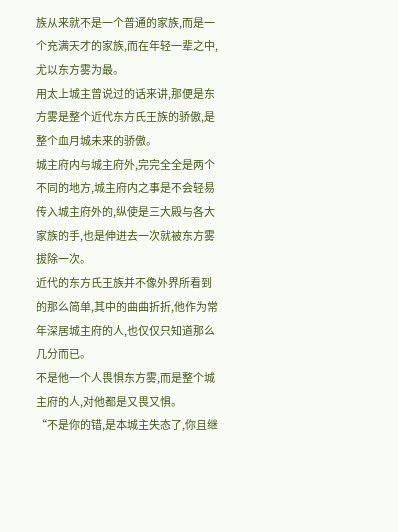族从来就不是一个普通的家族,而是一个充满天才的家族,而在年轻一辈之中,尤以东方雾为最。
用太上城主曾说过的话来讲,那便是东方雾是整个近代东方氏王族的骄傲,是整个血月城未来的骄傲。
城主府内与城主府外,完完全全是两个不同的地方,城主府内之事是不会轻易传入城主府外的,纵使是三大殿与各大家族的手,也是伸进去一次就被东方雾拔除一次。
近代的东方氏王族并不像外界所看到的那么简单,其中的曲曲折折,他作为常年深居城主府的人,也仅仅只知道那么几分而已。
不是他一个人畏惧东方雾,而是整个城主府的人,对他都是又畏又惧。
“不是你的错,是本城主失态了,你且继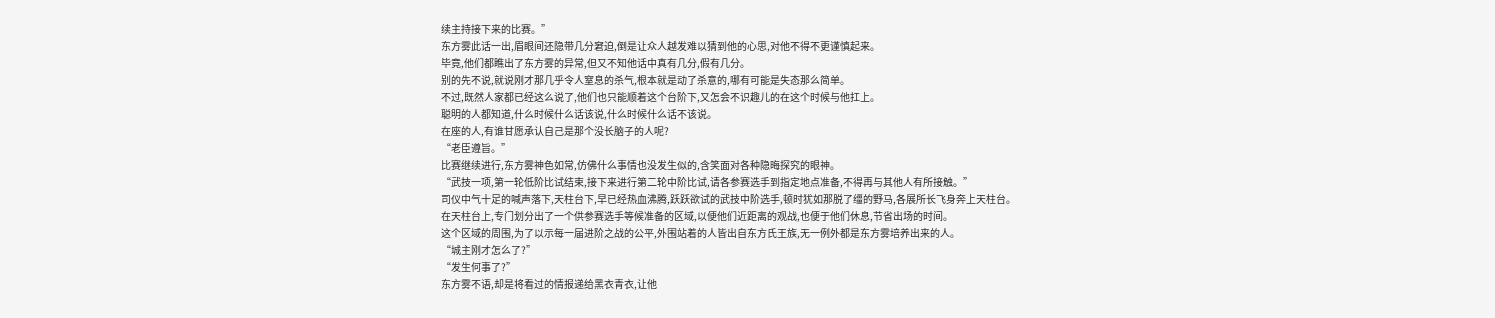续主持接下来的比赛。”
东方雾此话一出,眉眼间还隐带几分窘迫,倒是让众人越发难以猜到他的心思,对他不得不更谨慎起来。
毕竟,他们都瞧出了东方雾的异常,但又不知他话中真有几分,假有几分。
别的先不说,就说刚才那几乎令人窒息的杀气,根本就是动了杀意的,哪有可能是失态那么简单。
不过,既然人家都已经这么说了,他们也只能顺着这个台阶下,又怎会不识趣儿的在这个时候与他扛上。
聪明的人都知道,什么时候什么话该说,什么时候什么话不该说。
在座的人,有谁甘愿承认自己是那个没长脑子的人呢?
“老臣遵旨。”
比赛继续进行,东方雾神色如常,仿佛什么事情也没发生似的,含笑面对各种隐晦探究的眼神。
“武技一项,第一轮低阶比试结束,接下来进行第二轮中阶比试,请各参赛选手到指定地点准备,不得再与其他人有所接触。”
司仪中气十足的喊声落下,天柱台下,早已经热血沸腾,跃跃欲试的武技中阶选手,顿时犹如那脱了缰的野马,各展所长飞身奔上天柱台。
在天柱台上,专门划分出了一个供参赛选手等候准备的区域,以便他们近距离的观战,也便于他们休息,节省出场的时间。
这个区域的周围,为了以示每一届进阶之战的公平,外围站着的人皆出自东方氏王族,无一例外都是东方雾培养出来的人。
“城主刚才怎么了?”
“发生何事了?”
东方雾不语,却是将看过的情报递给黑衣青衣,让他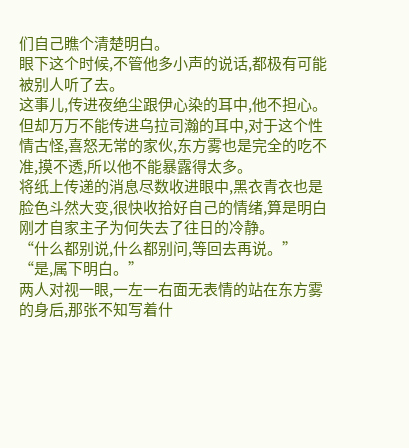们自己瞧个清楚明白。
眼下这个时候,不管他多小声的说话,都极有可能被别人听了去。
这事儿,传进夜绝尘跟伊心染的耳中,他不担心。
但却万万不能传进乌拉司瀚的耳中,对于这个性情古怪,喜怒无常的家伙,东方雾也是完全的吃不准,摸不透,所以他不能暴露得太多。
将纸上传递的消息尽数收进眼中,黑衣青衣也是脸色斗然大变,很快收拾好自己的情绪,算是明白刚才自家主子为何失去了往日的冷静。
“什么都别说,什么都别问,等回去再说。”
“是,属下明白。”
两人对视一眼,一左一右面无表情的站在东方雾的身后,那张不知写着什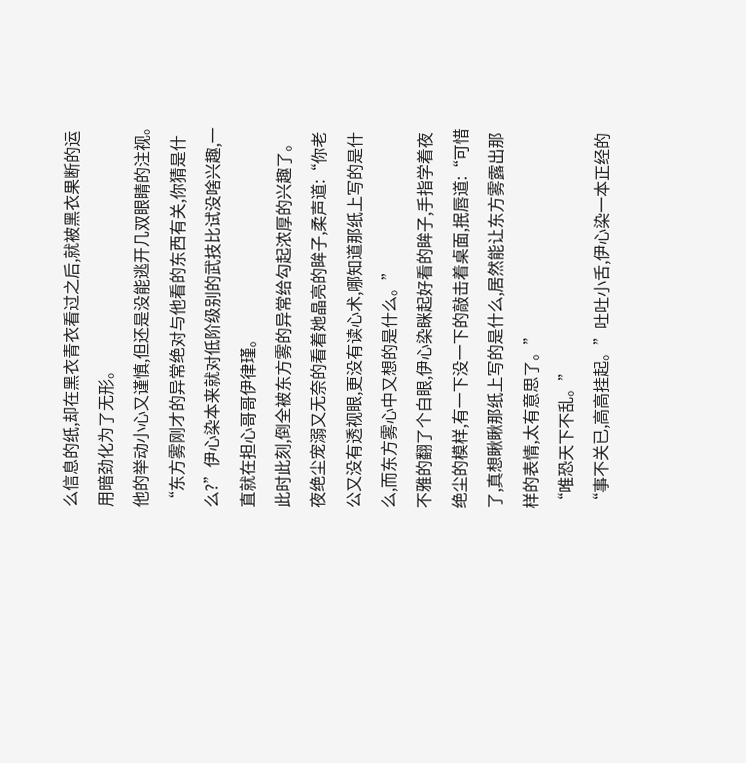么信息的纸,却在黑衣青衣看过之后,就被黑衣果断的运用暗劲化为了无形。
他的举动小心又谨慎,但还是没能逃开几双眼睛的注视。
“东方雾刚才的异常绝对与他看的东西有关,你猜是什么?”伊心染本来就对低阶级别的武技比试没啥兴趣,一直就在担心哥哥伊律瑾。
此时此刻,倒全被东方雾的异常给勾起浓厚的兴趣了。
夜绝尘宠溺又无奈的看着她晶亮的眸子,柔声道:“你老公又没有透视眼,更没有读心术,哪知道那纸上写的是什么,而东方雾心中又想的是什么。”
不雅的翻了个白眼,伊心染眯起好看的眸子,手指学着夜绝尘的模样,有一下没一下的敲击着桌面,抿唇道:“可惜了,真想瞅瞅那纸上写的是什么,居然能让东方雾露出那样的表情,太有意思了。”
“唯恐天下不乱。”
“事不关已,高高挂起。”吐吐小舌,伊心染一本正经的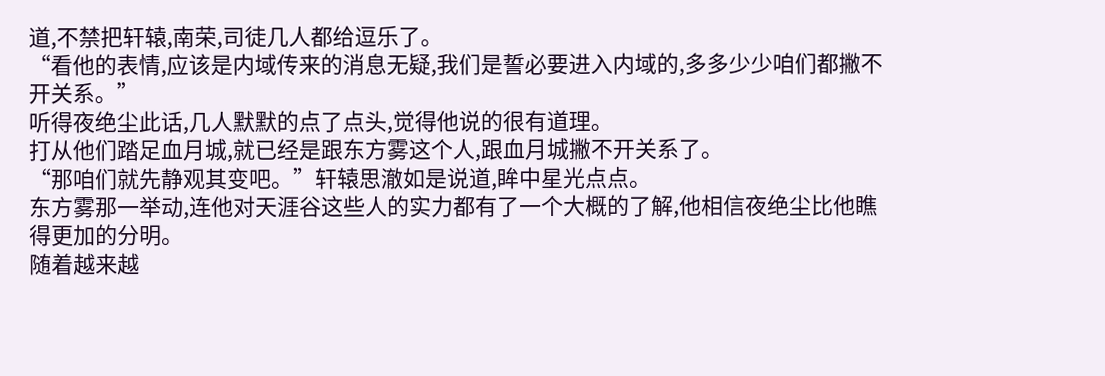道,不禁把轩辕,南荣,司徒几人都给逗乐了。
“看他的表情,应该是内域传来的消息无疑,我们是誓必要进入内域的,多多少少咱们都撇不开关系。”
听得夜绝尘此话,几人默默的点了点头,觉得他说的很有道理。
打从他们踏足血月城,就已经是跟东方雾这个人,跟血月城撇不开关系了。
“那咱们就先静观其变吧。”轩辕思澈如是说道,眸中星光点点。
东方雾那一举动,连他对天涯谷这些人的实力都有了一个大概的了解,他相信夜绝尘比他瞧得更加的分明。
随着越来越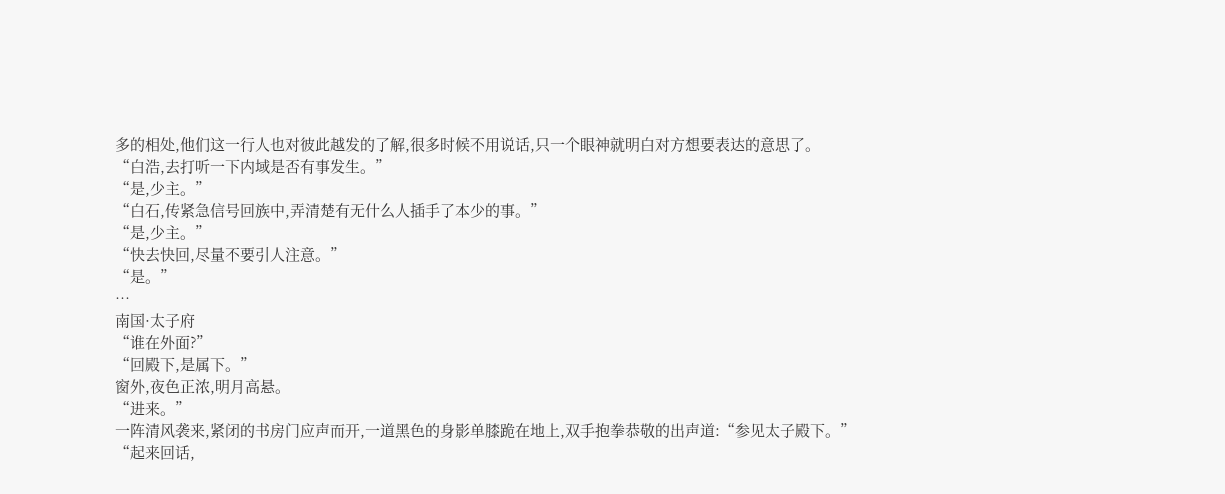多的相处,他们这一行人也对彼此越发的了解,很多时候不用说话,只一个眼神就明白对方想要表达的意思了。
“白浩,去打听一下内域是否有事发生。”
“是,少主。”
“白石,传紧急信号回族中,弄清楚有无什么人插手了本少的事。”
“是,少主。”
“快去快回,尽量不要引人注意。”
“是。”
…
南国·太子府
“谁在外面?”
“回殿下,是属下。”
窗外,夜色正浓,明月高悬。
“进来。”
一阵清风袭来,紧闭的书房门应声而开,一道黑色的身影单膝跪在地上,双手抱拳恭敬的出声道:“参见太子殿下。”
“起来回话,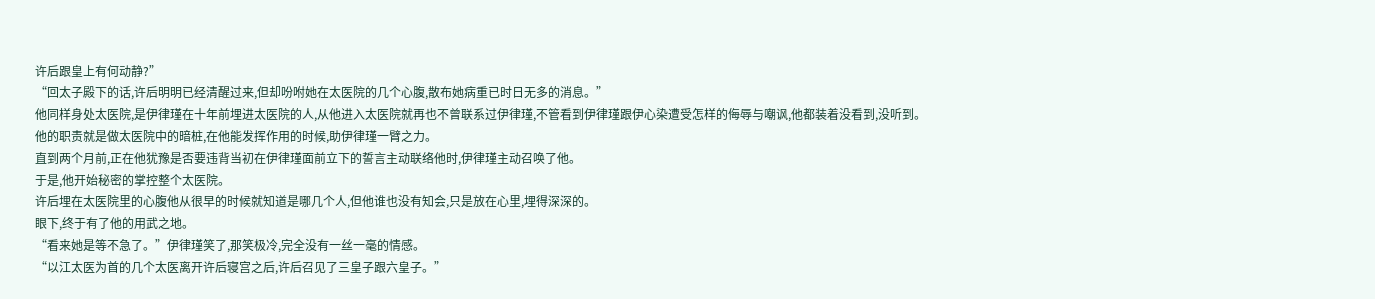许后跟皇上有何动静?”
“回太子殿下的话,许后明明已经清醒过来,但却吩咐她在太医院的几个心腹,散布她病重已时日无多的消息。”
他同样身处太医院,是伊律瑾在十年前埋进太医院的人,从他进入太医院就再也不曾联系过伊律瑾,不管看到伊律瑾跟伊心染遭受怎样的侮辱与嘲讽,他都装着没看到,没听到。
他的职责就是做太医院中的暗桩,在他能发挥作用的时候,助伊律瑾一臂之力。
直到两个月前,正在他犹豫是否要违背当初在伊律瑾面前立下的誓言主动联络他时,伊律瑾主动召唤了他。
于是,他开始秘密的掌控整个太医院。
许后埋在太医院里的心腹他从很早的时候就知道是哪几个人,但他谁也没有知会,只是放在心里,埋得深深的。
眼下,终于有了他的用武之地。
“看来她是等不急了。”伊律瑾笑了,那笑极冷,完全没有一丝一毫的情感。
“以江太医为首的几个太医离开许后寝宫之后,许后召见了三皇子跟六皇子。”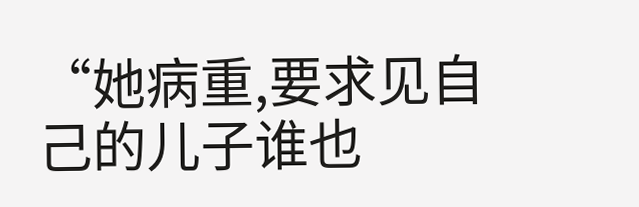“她病重,要求见自己的儿子谁也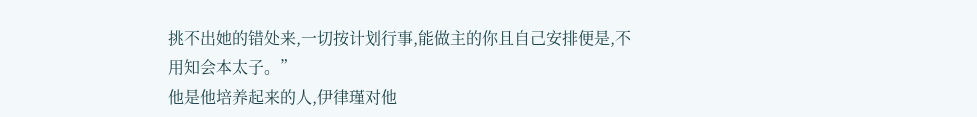挑不出她的错处来,一切按计划行事,能做主的你且自己安排便是,不用知会本太子。”
他是他培养起来的人,伊律瑾对他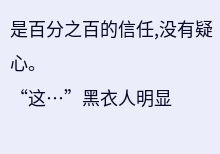是百分之百的信任,没有疑心。
“这…”黑衣人明显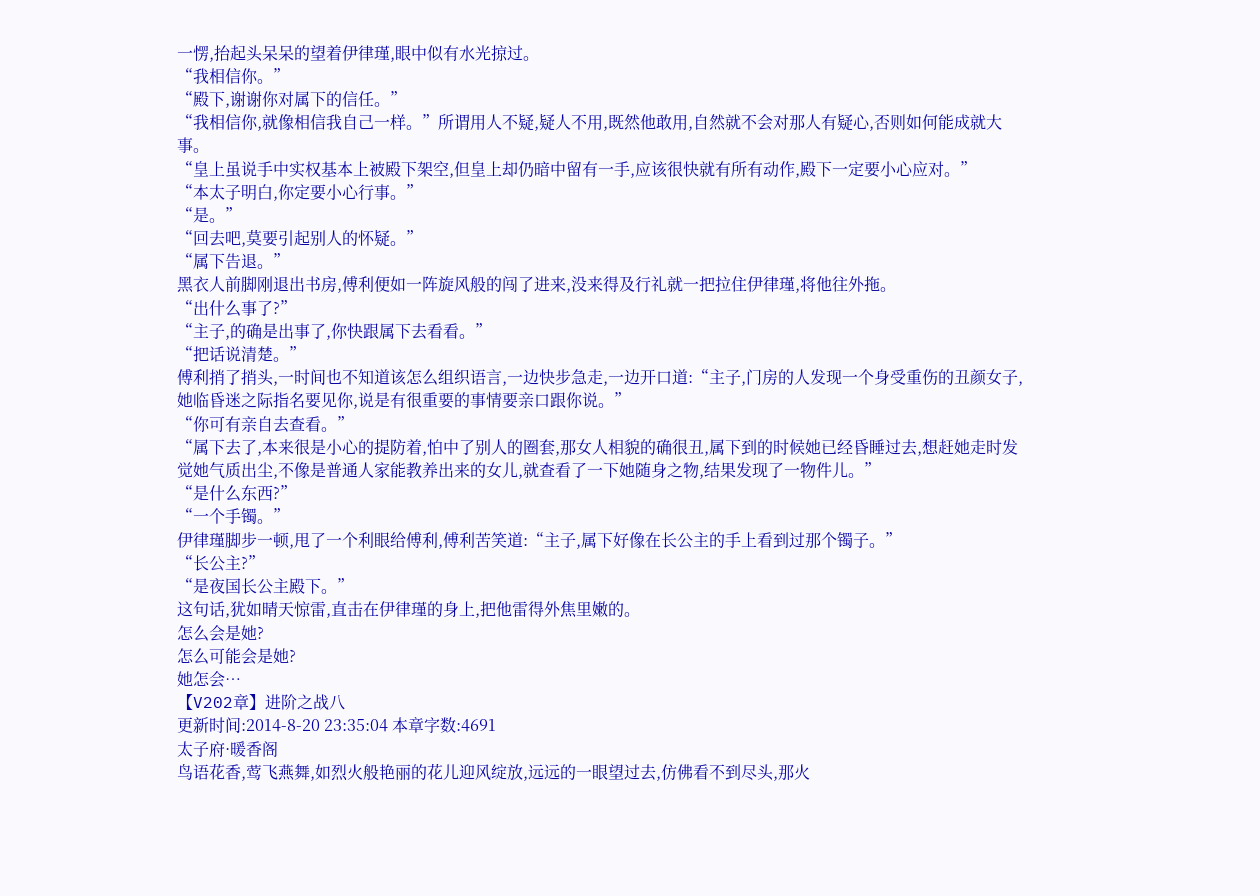一愣,抬起头呆呆的望着伊律瑾,眼中似有水光掠过。
“我相信你。”
“殿下,谢谢你对属下的信任。”
“我相信你,就像相信我自己一样。”所谓用人不疑,疑人不用,既然他敢用,自然就不会对那人有疑心,否则如何能成就大事。
“皇上虽说手中实权基本上被殿下架空,但皇上却仍暗中留有一手,应该很快就有所有动作,殿下一定要小心应对。”
“本太子明白,你定要小心行事。”
“是。”
“回去吧,莫要引起别人的怀疑。”
“属下告退。”
黑衣人前脚刚退出书房,傅利便如一阵旋风般的闯了进来,没来得及行礼就一把拉住伊律瑾,将他往外拖。
“出什么事了?”
“主子,的确是出事了,你快跟属下去看看。”
“把话说清楚。”
傅利捎了捎头,一时间也不知道该怎么组织语言,一边快步急走,一边开口道:“主子,门房的人发现一个身受重伤的丑颜女子,她临昏迷之际指名要见你,说是有很重要的事情要亲口跟你说。”
“你可有亲自去查看。”
“属下去了,本来很是小心的提防着,怕中了别人的圈套,那女人相貌的确很丑,属下到的时候她已经昏睡过去,想赶她走时发觉她气质出尘,不像是普通人家能教养出来的女儿,就查看了一下她随身之物,结果发现了一物件儿。”
“是什么东西?”
“一个手镯。”
伊律瑾脚步一顿,甩了一个利眼给傅利,傅利苦笑道:“主子,属下好像在长公主的手上看到过那个镯子。”
“长公主?”
“是夜国长公主殿下。”
这句话,犹如晴天惊雷,直击在伊律瑾的身上,把他雷得外焦里嫩的。
怎么会是她?
怎么可能会是她?
她怎会…
【V202章】进阶之战八
更新时间:2014-8-20 23:35:04 本章字数:4691
太子府·暖香阁
鸟语花香,莺飞燕舞,如烈火般艳丽的花儿迎风绽放,远远的一眼望过去,仿佛看不到尽头,那火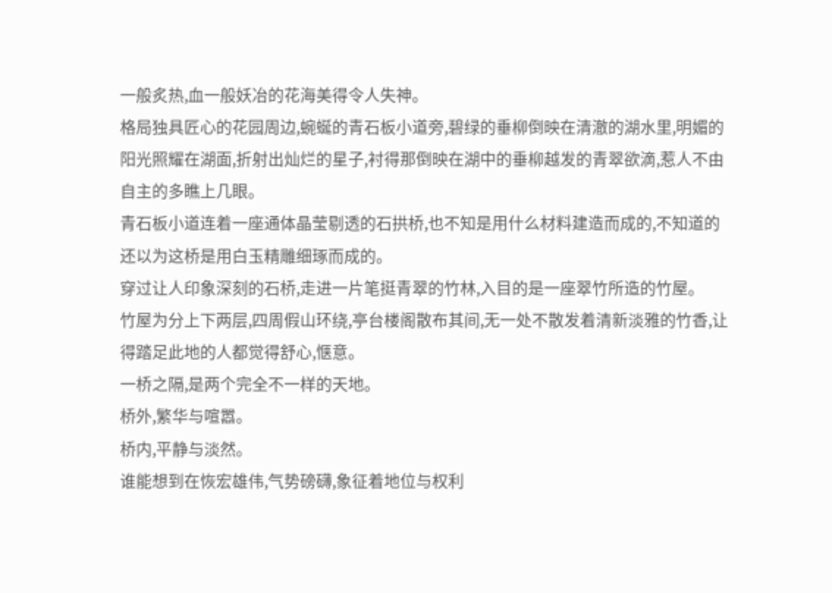一般炙热,血一般妖冶的花海美得令人失神。
格局独具匠心的花园周边,蜿蜒的青石板小道旁,碧绿的垂柳倒映在清澈的湖水里,明媚的阳光照耀在湖面,折射出灿烂的星子,衬得那倒映在湖中的垂柳越发的青翠欲滴,惹人不由自主的多瞧上几眼。
青石板小道连着一座通体晶莹剔透的石拱桥,也不知是用什么材料建造而成的,不知道的还以为这桥是用白玉精雕细琢而成的。
穿过让人印象深刻的石桥,走进一片笔挺青翠的竹林,入目的是一座翠竹所造的竹屋。
竹屋为分上下两层,四周假山环绕,亭台楼阁散布其间,无一处不散发着清新淡雅的竹香,让得踏足此地的人都觉得舒心,惬意。
一桥之隔,是两个完全不一样的天地。
桥外,繁华与喧嚣。
桥内,平静与淡然。
谁能想到在恢宏雄伟,气势磅礴,象征着地位与权利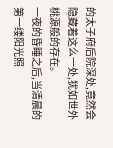的太子府后院深处,竟然会隐藏着这么一处,犹如世外桃源般的存在。
一夜的昏睡之后,当清晨的第一缕阳光照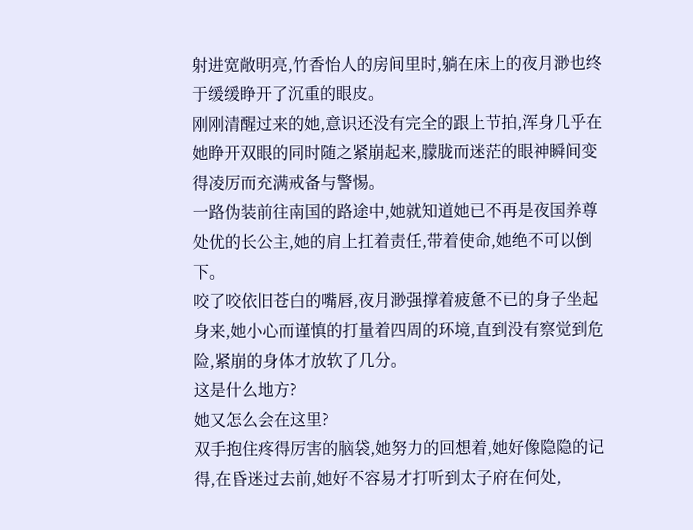射进宽敞明亮,竹香怡人的房间里时,躺在床上的夜月渺也终于缓缓睁开了沉重的眼皮。
刚刚清醒过来的她,意识还没有完全的跟上节拍,浑身几乎在她睁开双眼的同时随之紧崩起来,朦胧而迷茫的眼神瞬间变得凌厉而充满戒备与警惕。
一路伪装前往南国的路途中,她就知道她已不再是夜国养尊处优的长公主,她的肩上扛着责任,带着使命,她绝不可以倒下。
咬了咬依旧苍白的嘴唇,夜月渺强撑着疲惫不已的身子坐起身来,她小心而谨慎的打量着四周的环境,直到没有察觉到危险,紧崩的身体才放软了几分。
这是什么地方?
她又怎么会在这里?
双手抱住疼得厉害的脑袋,她努力的回想着,她好像隐隐的记得,在昏迷过去前,她好不容易才打听到太子府在何处,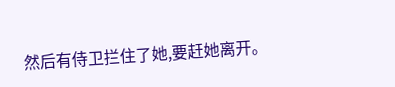然后有侍卫拦住了她,要赶她离开。